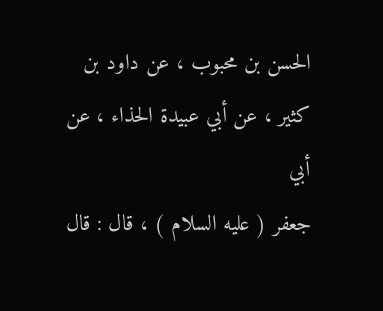الحسن بن محبوب ، عن داود بن كثير ، عن أبي عبيدة الحذاء ، عن أبي
جعفر ( عليه السلام ) ، قال : قال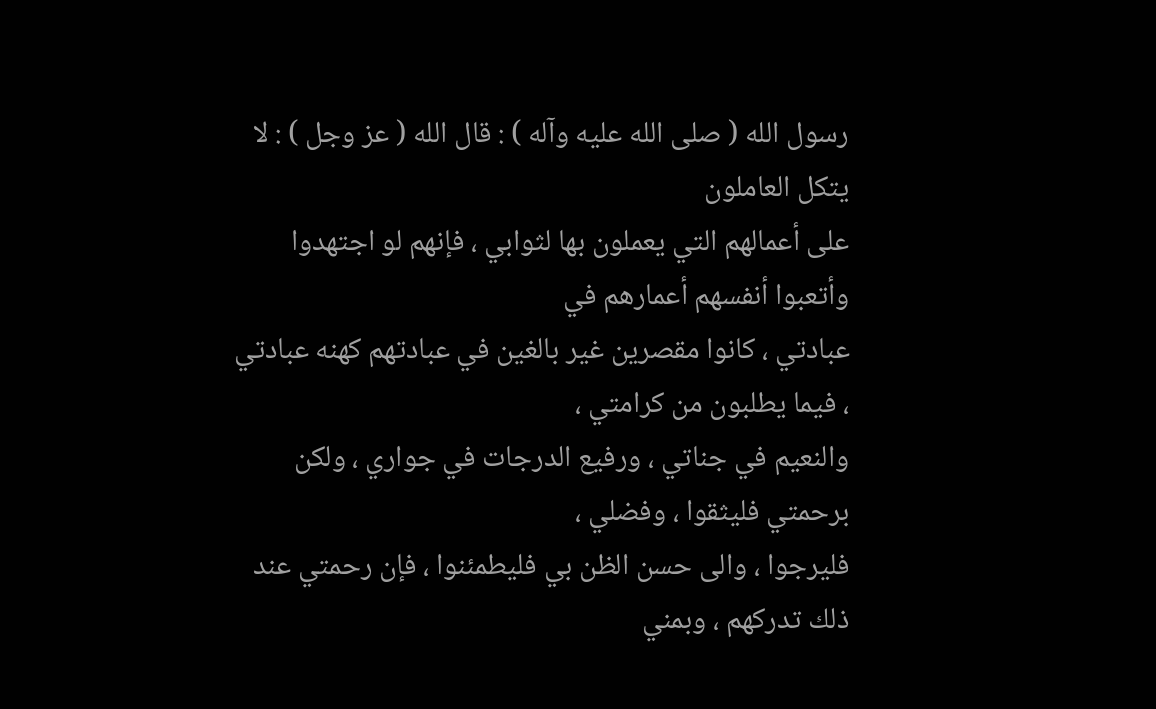رسول الله ( صلى الله عليه وآله ) : قال الله ( عز وجل ) : لا يتكل العاملون
على أعمالهم التي يعملون بها لثوابي ، فإنهم لو اجتهدوا وأتعبوا أنفسهم أعمارهم في
عبادتي ، كانوا مقصرين غير بالغين في عبادتهم كهنه عبادتي ، فيما يطلبون من كرامتي ،
والنعيم في جناتي ، ورفيع الدرجات في جواري ، ولكن برحمتي فليثقوا ، وفضلي ،
فليرجوا ، والى حسن الظن بي فليطمئنوا ، فإن رحمتي عند ذلك تدركهم ، وبمني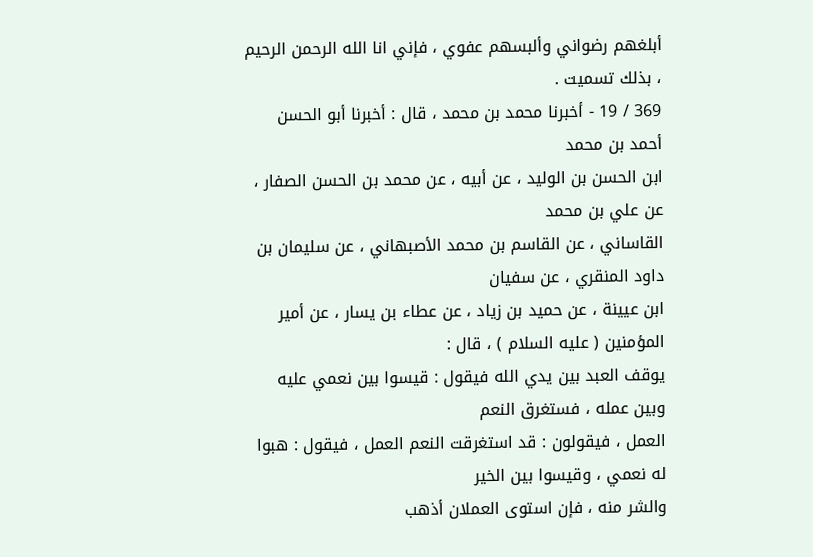أبلغهم رضواني وألبسهم عفوي ، فإني انا الله الرحمن الرحيم ، بذلك تسميت .
369 / 19 - أخبرنا محمد بن محمد ، قال : أخبرنا أبو الحسن أحمد بن محمد
ابن الحسن بن الوليد ، عن أبيه ، عن محمد بن الحسن الصفار ، عن علي بن محمد
القاساني ، عن القاسم بن محمد الأصبهاني ، عن سليمان بن داود المنقري ، عن سفيان
ابن عيينة ، عن حميد بن زياد ، عن عطاء بن يسار ، عن أمير المؤمنين ( عليه السلام ) ، قال :
يوقف العبد بين يدي الله فيقول : قيسوا بين نعمي عليه وبين عمله ، فستغرق النعم
العمل ، فيقولون : قد استغرقت النعم العمل ، فيقول : هبوا له نعمي ، وقيسوا بين الخير
والشر منه ، فإن استوى العملان أذهب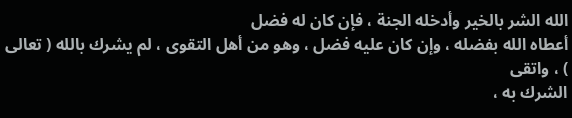الله الشر بالخير وأدخله الجنة ، فإن كان له فضل
أعطاه الله بفضله ، وإن كان عليه فضل ، وهو من أهل التقوى ، لم يشرك بالله ( تعالى ) ، واتقى
الشرك به ،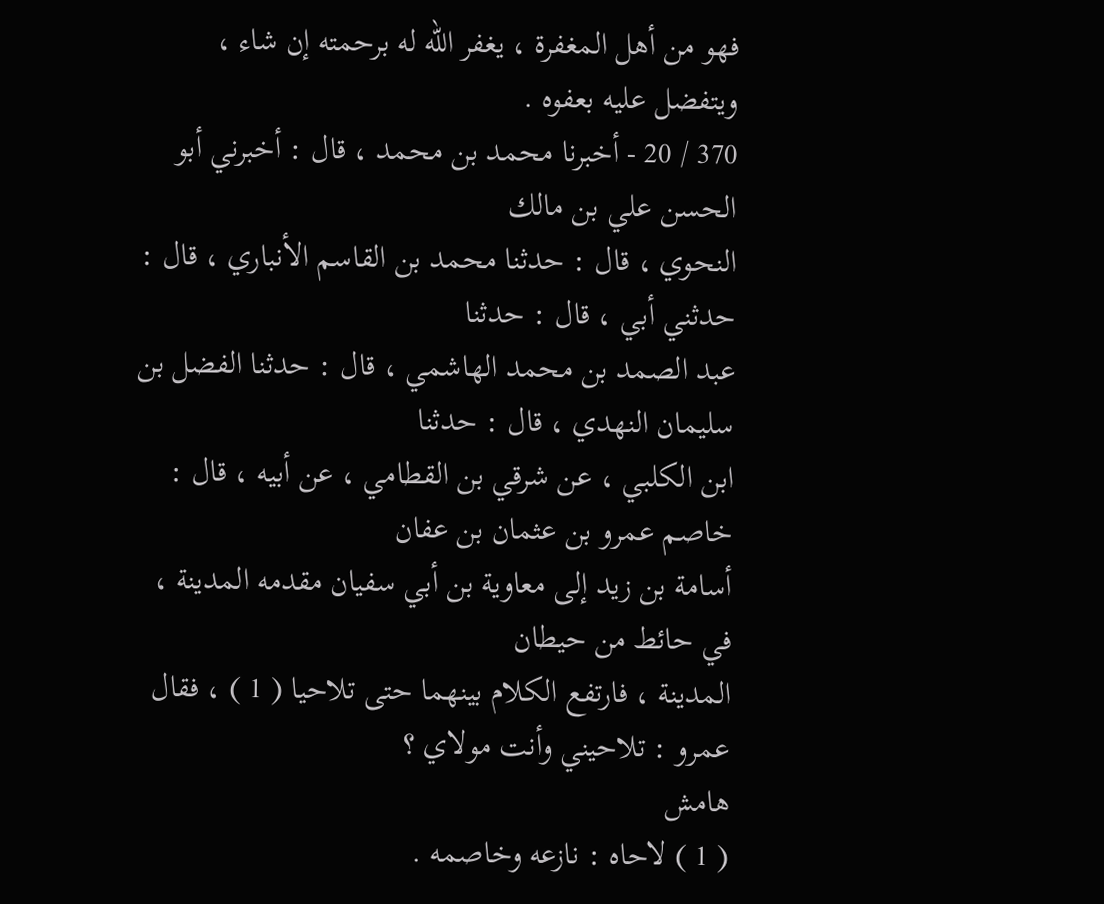فهو من أهل المغفرة ، يغفر الله له برحمته إن شاء ، ويتفضل عليه بعفوه .
370 / 20 - أخبرنا محمد بن محمد ، قال : أخبرني أبو الحسن علي بن مالك
النحوي ، قال : حدثنا محمد بن القاسم الأنباري ، قال : حدثني أبي ، قال : حدثنا
عبد الصمد بن محمد الهاشمي ، قال : حدثنا الفضل بن سليمان النهدي ، قال : حدثنا
ابن الكلبي ، عن شرقي بن القطامي ، عن أبيه ، قال : خاصم عمرو بن عثمان بن عفان
أسامة بن زيد إلى معاوية بن أبي سفيان مقدمه المدينة ، في حائط من حيطان
المدينة ، فارتفع الكلام بينهما حتى تلاحيا ( 1 ) ، فقال عمرو : تلاحيني وأنت مولاي ؟
هامش
( 1 ) لاحاه : نازعه وخاصمه .